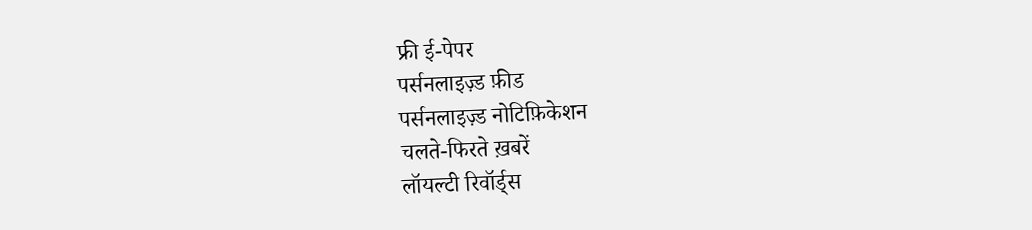फ्री ई-पेपर
पर्सनलाइज़्ड फ़ीड
पर्सनलाइज़्ड नोटिफ़िकेशन
चलते-फिरते ख़बरें
लॉयल्टी रिवॉर्ड्स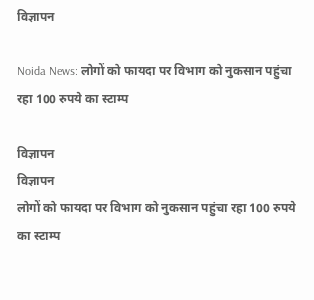विज्ञापन

Noida News: लोगों को फायदा पर विभाग को नुकसान पहुंचा रहा 100 रुपये का स्टाम्प

विज्ञापन
विज्ञापन
लोगों को फायदा पर विभाग को नुकसान पहुंचा रहा 100 रुपये का स्टाम्प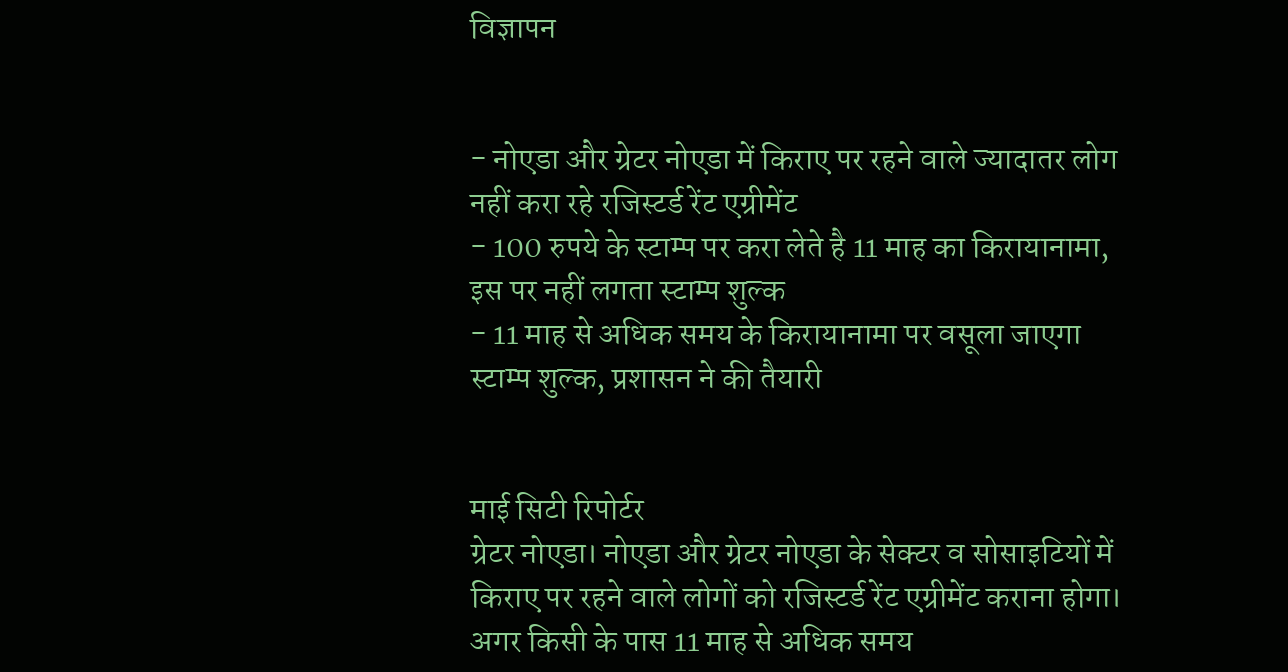विज्ञापन


- नोएडा और ग्रेटर नोएडा में किराए पर रहने वाले ज्यादातर लोग नहीं करा रहे रजिस्टर्ड रेंट एग्रीमेंट
- 100 रुपये के स्टाम्प पर करा लेते है 11 माह का किरायानामा, इस पर नहीं लगता स्टाम्प शुल्क
- 11 माह से अधिक समय के किरायानामा पर वसूला जाएगा स्टाम्प शुल्क, प्रशासन ने की तैयारी


माई सिटी रिपोर्टर
ग्रेटर नोएडा। नोएडा और ग्रेटर नोएडा के सेक्टर व सोसाइटियों में किराए पर रहने वाले लोगों को रजिस्टर्ड रेंट एग्रीमेंट कराना होगा। अगर किसी के पास 11 माह से अधिक समय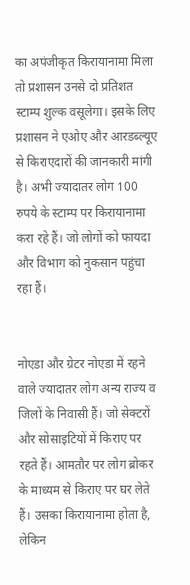का अपंजीकृत किरायानामा मिला तो प्रशासन उनसे दो प्रतिशत स्टाम्प शुल्क वसूलेगा। इसके लिए प्रशासन ने एओए और आरडब्ल्यूए से किराएदारों की जानकारी मांगी है। अभी ज्यादातर लोग 100 रुपये के स्टाम्प पर किरायानामा करा रहे हैं। जो लोगों को फायदा और विभाग को नुकसान पहुंचा रहा हैं।


नोएडा और ग्रेटर नोएडा में रहने वाले ज्यादातर लोग अन्य राज्य व जिलों के निवासी हैं। जो सेक्टरों और सोसाइटियों में किराए पर रहते हैं। आमतौर पर लोग ब्रोकर के माध्यम से किराए पर घर लेते हैं। उसका किरायानामा होता है, लेकिन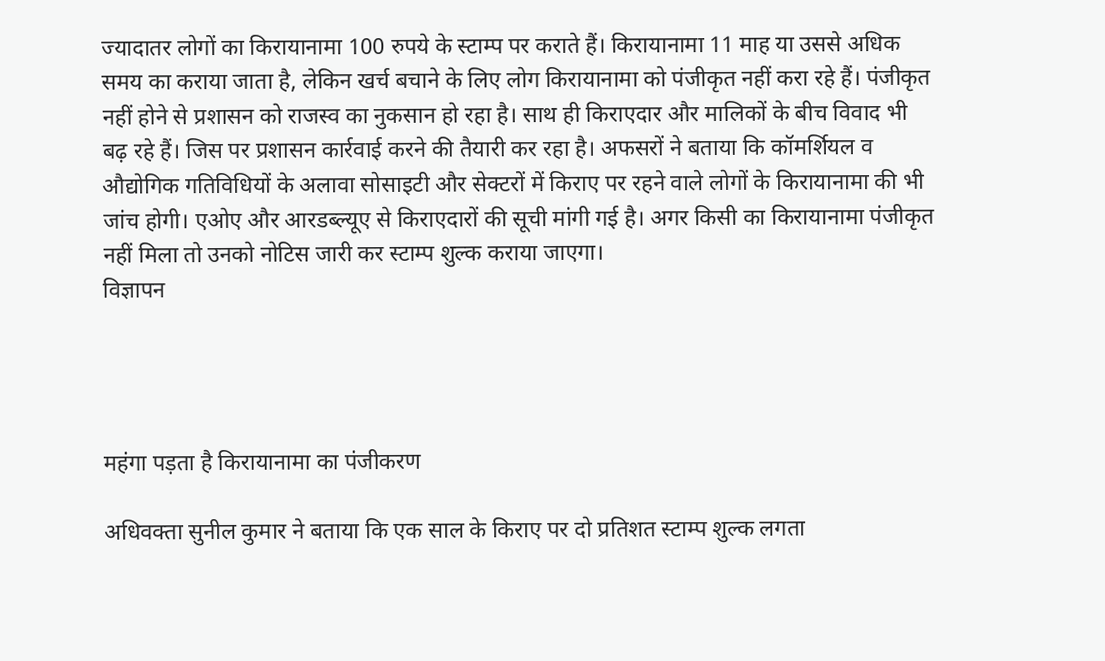ज्यादातर लोगों का किरायानामा 100 रुपये के स्टाम्प पर कराते हैं। किरायानामा 11 माह या उससे अधिक समय का कराया जाता है, लेकिन खर्च बचाने के लिए लोग किरायानामा को पंजीकृत नहीं करा रहे हैं। पंजीकृत नहीं होने से प्रशासन को राजस्व का नुकसान हो रहा है। साथ ही किराएदार और मालिकों के बीच विवाद भी बढ़ रहे हैं। जिस पर प्रशासन कार्रवाई करने की तैयारी कर रहा है। अफसरों ने बताया कि कॉमर्शियल व औद्योगिक गतिविधियों के अलावा सोसाइटी और सेक्टरों में किराए पर रहने वाले लोगों के किरायानामा की भी जांच होगी। एओए और आरडब्ल्यूए से किराएदारों की सूची मांगी गई है। अगर किसी का किरायानामा पंजीकृत नहीं मिला तो उनको नोटिस जारी कर स्टाम्प शुल्क कराया जाएगा।
विज्ञापन




महंगा पड़ता है किरायानामा का पंजीकरण

अधिवक्ता सुनील कुमार ने बताया कि एक साल के किराए पर दो प्रतिशत स्टाम्प शुल्क लगता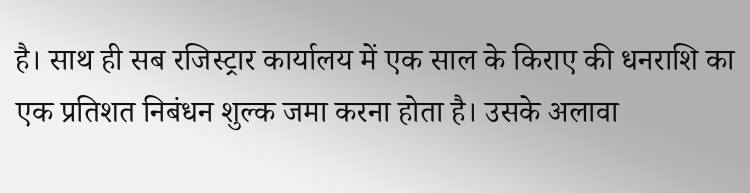है। साथ ही सब रजिस्ट्रार कार्यालय में एक साल के किराए की धनराशि का एक प्रतिशत निबंधन शुल्क जमा करना होता है। उसके अलावा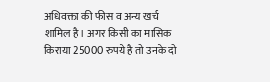अधिवक्ता की फीस व अन्य खर्च शामिल है। अगर किसी का मासिक किराया 25000 रुपये है तो उनके दो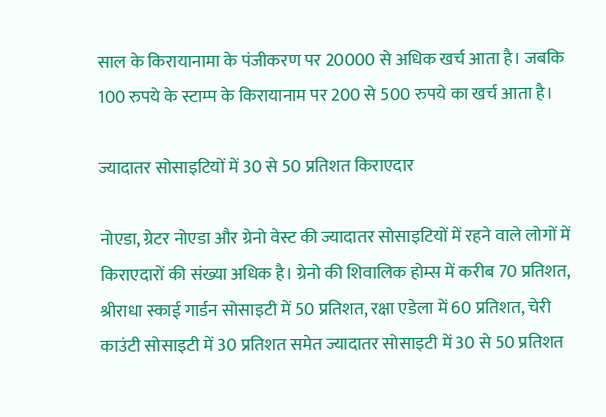साल के किरायानामा के पंजीकरण पर 20000 से अधिक खर्च आता है। जबकि 100 रुपये के स्टाम्प के किरायानाम पर 200 से 500 रुपये का खर्च आता है।

ज्यादातर सोसाइटियों में 30 से 50 प्रतिशत किराएदार

नोएडा, ग्रेटर नोएडा और ग्रेनो वेस्ट की ज्यादातर सोसाइटियों में रहने वाले लोगों में किराएदारों की संख्या अधिक है। ग्रेनो की शिवालिक होम्स में करीब 70 प्रतिशत, श्रीराधा स्काई गार्डन सोसाइटी में 50 प्रतिशत, रक्षा एडेला में 60 प्रतिशत, चेरी काउंटी सोसाइटी में 30 प्रतिशत समेत ज्यादातर सोसाइटी में 30 से 50 प्रतिशत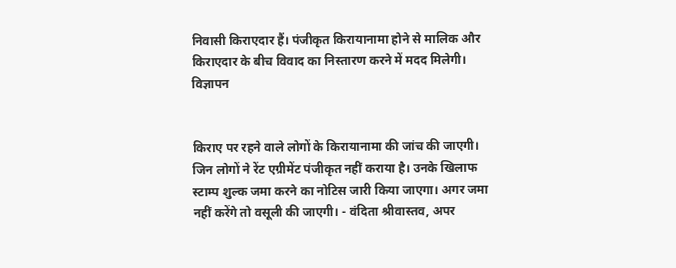निवासी किराएदार हैं। पंजीकृत किरायानामा होने से मालिक और किराएदार के बीच विवाद का निस्तारण करने में मदद मिलेगी।
विज्ञापन


किराए पर रहने वाले लोगों के किरायानामा की जांच की जाएगी। जिन लोगों ने रेंट एग्रीमेंट पंजीकृत नहीं कराया है। उनके खिलाफ स्टाम्प शुल्क जमा करने का नोटिस जारी किया जाएगा। अगर जमा नहीं करेंगे तो वसूली की जाएगी। - वंदिता श्रीवास्तव, अपर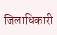जिलाधिकारी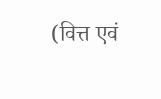(वित्त एवं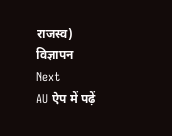राजस्व)
विज्ञापन
Next
AU ऐप में पढ़ें